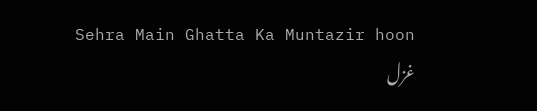Sehra Main Ghatta Ka Muntazir hoon
غزل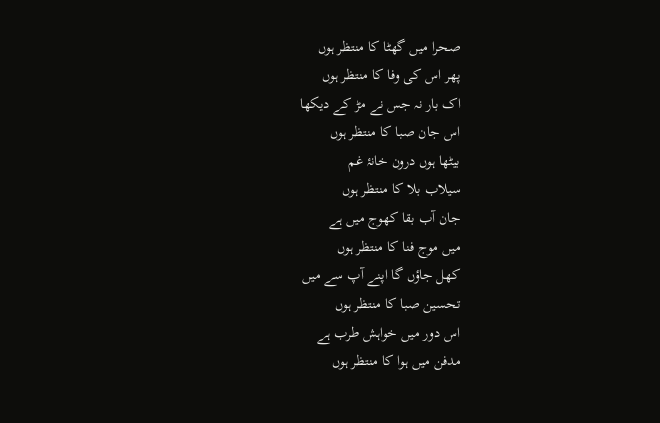صحرا میں گھٹا کا منتظر ہوں
پھر اس کی وفا کا منتظر ہوں
اک بار نہ جس نے مڑ کے دیکھا
اس جان صبا کا منتظر ہوں
بیٹھا ہوں درون خانۂ غم
سیلاب بلا کا منتظر ہوں
جان آب بقا کھوج میں ہے
میں موج فنا کا منتظر ہوں
کھل جاؤں گا اپنے آپ سے میں
تحسین صبا کا منتظر ہوں
اس دور میں خواہش طرب ہے
مدفن میں ہوا کا منتظر ہوں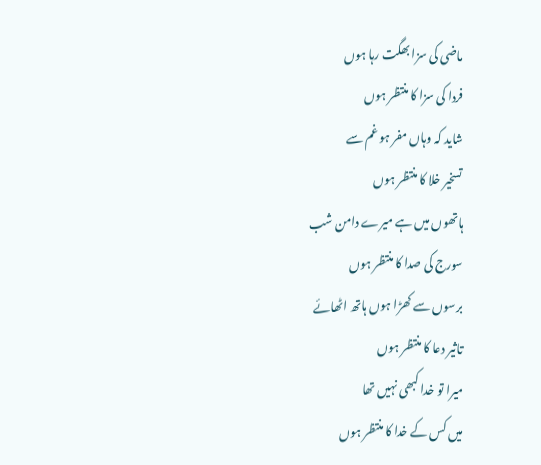ماضی کی سزا بھگت رہا ہوں
فردا کی سزا کا منتظر ہوں
شاید کہ وہاں مفر ہو غم سے
تسخیر خلا کا منتظر ہوں
ہاتھوں میں ہے میرے دامن شب
سورج کی صدا کا منتظر ہوں
برسوں سے کھڑا ہوں ہاتھ اٹھائے
تاثیر دعا کا منتظر ہوں
میرا تو خدا کبھی نہیں تھا
میں کس کے خدا کا منتظر ہوں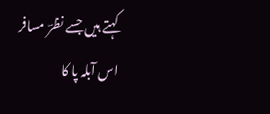کہتے ہیں جسے نظرؔ مسافر
اس آبلہ پا کا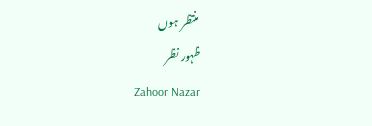منتظر ہوں
ظہور نظر
Zahoor Nazar